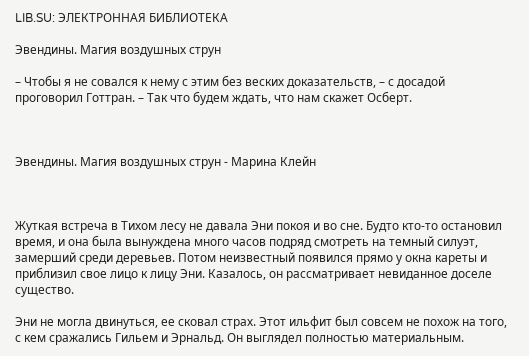LIB.SU: ЭЛЕКТРОННАЯ БИБЛИОТЕКА

Эвендины. Магия воздушных струн

– Чтобы я не совался к нему с этим без веских доказательств, – с досадой проговорил Готтран. – Так что будем ждать, что нам скажет Осберт.



Эвендины. Магия воздушных струн - Марина Клейн



Жуткая встреча в Тихом лесу не давала Эни покоя и во сне. Будто кто‑то остановил время, и она была вынуждена много часов подряд смотреть на темный силуэт, замерший среди деревьев. Потом неизвестный появился прямо у окна кареты и приблизил свое лицо к лицу Эни. Казалось, он рассматривает невиданное доселе существо.

Эни не могла двинуться, ее сковал страх. Этот ильфит был совсем не похож на того, с кем сражались Гильем и Эрнальд. Он выглядел полностью материальным.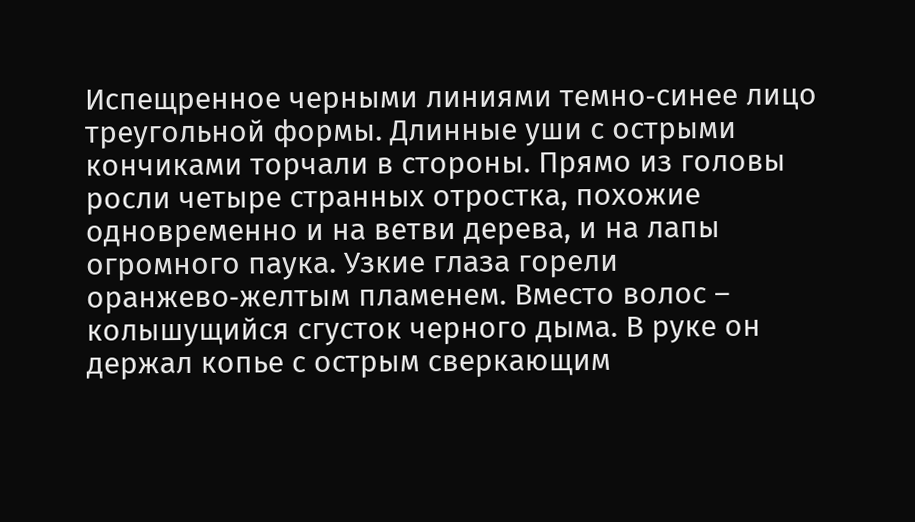Испещренное черными линиями темно‑синее лицо треугольной формы. Длинные уши с острыми кончиками торчали в стороны. Прямо из головы росли четыре странных отростка, похожие одновременно и на ветви дерева, и на лапы огромного паука. Узкие глаза горели оранжево‑желтым пламенем. Вместо волос – колышущийся сгусток черного дыма. В руке он держал копье с острым сверкающим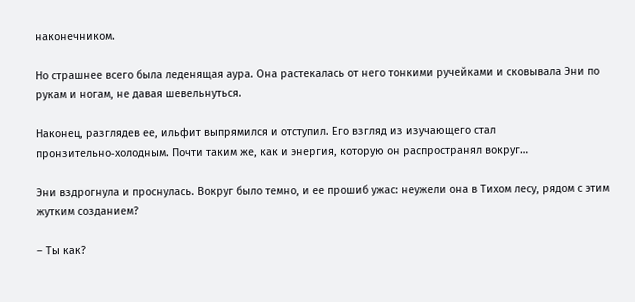наконечником.

Но страшнее всего была леденящая аура. Она растекалась от него тонкими ручейками и сковывала Эни по рукам и ногам, не давая шевельнуться.

Наконец, разглядев ее, ильфит выпрямился и отступил. Его взгляд из изучающего стал пронзительно‑холодным. Почти таким же, как и энергия, которую он распространял вокруг…

Эни вздрогнула и проснулась. Вокруг было темно, и ее прошиб ужас: неужели она в Тихом лесу, рядом с этим жутким созданием?

– Ты как?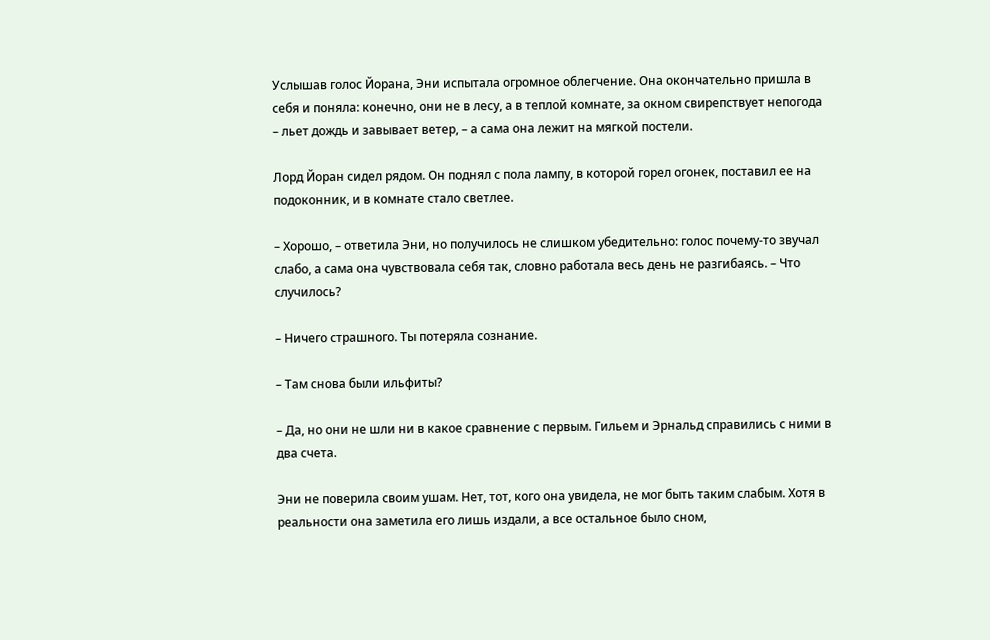Услышав голос Йорана, Эни испытала огромное облегчение. Она окончательно пришла в себя и поняла: конечно, они не в лесу, а в теплой комнате, за окном свирепствует непогода – льет дождь и завывает ветер, – а сама она лежит на мягкой постели.

Лорд Йоран сидел рядом. Он поднял с пола лампу, в которой горел огонек, поставил ее на подоконник, и в комнате стало светлее.

– Хорошо, – ответила Эни, но получилось не слишком убедительно: голос почему‑то звучал слабо, а сама она чувствовала себя так, словно работала весь день не разгибаясь. – Что случилось?

– Ничего страшного. Ты потеряла сознание.

– Там снова были ильфиты?

– Да, но они не шли ни в какое сравнение с первым. Гильем и Эрнальд справились с ними в два счета.

Эни не поверила своим ушам. Нет, тот, кого она увидела, не мог быть таким слабым. Хотя в реальности она заметила его лишь издали, а все остальное было сном,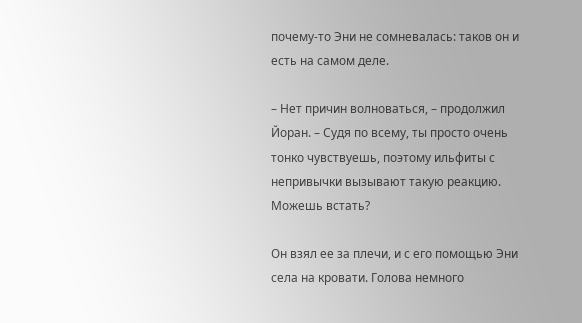почему‑то Эни не сомневалась: таков он и есть на самом деле.

– Нет причин волноваться, – продолжил Йоран. – Судя по всему, ты просто очень тонко чувствуешь, поэтому ильфиты с непривычки вызывают такую реакцию. Можешь встать?

Он взял ее за плечи, и с его помощью Эни села на кровати. Голова немного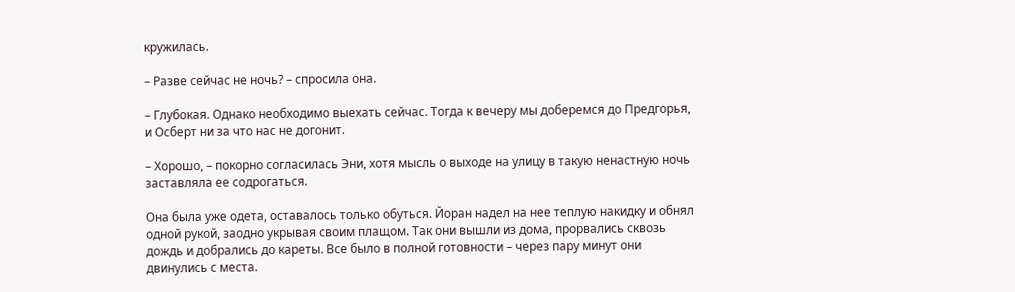кружилась.

– Разве сейчас не ночь? – спросила она.

– Глубокая. Однако необходимо выехать сейчас. Тогда к вечеру мы доберемся до Предгорья, и Осберт ни за что нас не догонит.

– Хорошо, – покорно согласилась Эни, хотя мысль о выходе на улицу в такую ненастную ночь заставляла ее содрогаться.

Она была уже одета, оставалось только обуться. Йоран надел на нее теплую накидку и обнял одной рукой, заодно укрывая своим плащом. Так они вышли из дома, прорвались сквозь дождь и добрались до кареты. Все было в полной готовности – через пару минут они двинулись с места.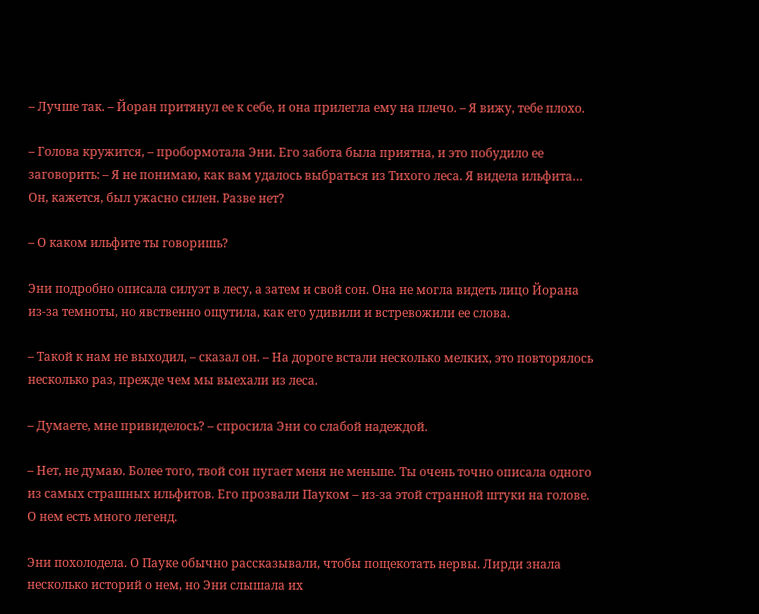– Лучше так. – Йоран притянул ее к себе, и она прилегла ему на плечо. – Я вижу, тебе плохо.

– Голова кружится, – пробормотала Эни. Его забота была приятна, и это побудило ее заговорить: – Я не понимаю, как вам удалось выбраться из Тихого леса. Я видела ильфита… Он, кажется, был ужасно силен. Разве нет?

– О каком ильфите ты говоришь?

Эни подробно описала силуэт в лесу, а затем и свой сон. Она не могла видеть лицо Йорана из‑за темноты, но явственно ощутила, как его удивили и встревожили ее слова.

– Такой к нам не выходил, – сказал он. – На дороге встали несколько мелких, это повторялось несколько раз, прежде чем мы выехали из леса.

– Думаете, мне привиделось? – спросила Эни со слабой надеждой.

– Нет, не думаю. Более того, твой сон пугает меня не меньше. Ты очень точно описала одного из самых страшных ильфитов. Его прозвали Пауком – из‑за этой странной штуки на голове. О нем есть много легенд.

Эни похолодела. О Пауке обычно рассказывали, чтобы пощекотать нервы. Лирди знала несколько историй о нем, но Эни слышала их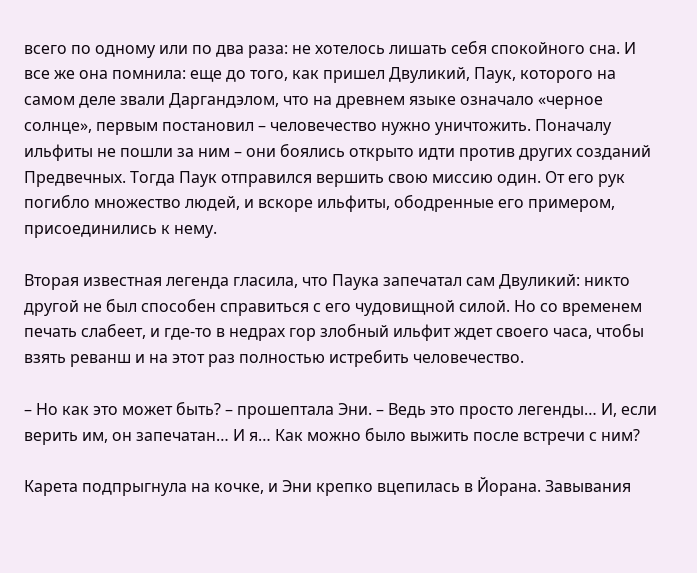всего по одному или по два раза: не хотелось лишать себя спокойного сна. И все же она помнила: еще до того, как пришел Двуликий, Паук, которого на самом деле звали Даргандэлом, что на древнем языке означало «черное солнце», первым постановил – человечество нужно уничтожить. Поначалу ильфиты не пошли за ним – они боялись открыто идти против других созданий Предвечных. Тогда Паук отправился вершить свою миссию один. От его рук погибло множество людей, и вскоре ильфиты, ободренные его примером, присоединились к нему.

Вторая известная легенда гласила, что Паука запечатал сам Двуликий: никто другой не был способен справиться с его чудовищной силой. Но со временем печать слабеет, и где‑то в недрах гор злобный ильфит ждет своего часа, чтобы взять реванш и на этот раз полностью истребить человечество.

– Но как это может быть? – прошептала Эни. – Ведь это просто легенды… И, если верить им, он запечатан… И я… Как можно было выжить после встречи с ним?

Карета подпрыгнула на кочке, и Эни крепко вцепилась в Йорана. Завывания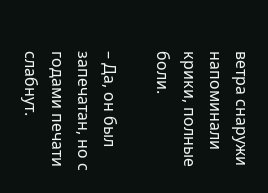ветра снаружи напоминали крики, полные боли.

– Да, он был запечатан, но с годами печати слабнут.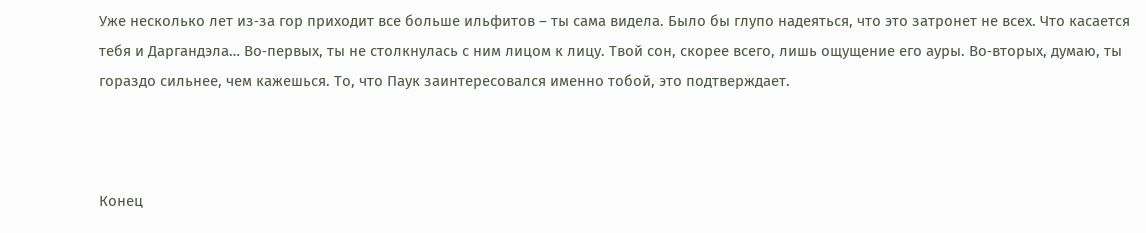Уже несколько лет из‑за гор приходит все больше ильфитов – ты сама видела. Было бы глупо надеяться, что это затронет не всех. Что касается тебя и Даргандэла… Во‑первых, ты не столкнулась с ним лицом к лицу. Твой сон, скорее всего, лишь ощущение его ауры. Во‑вторых, думаю, ты гораздо сильнее, чем кажешься. То, что Паук заинтересовался именно тобой, это подтверждает.



Конец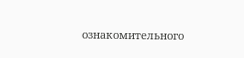ознакомительного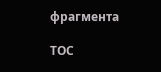фрагмента

TOC